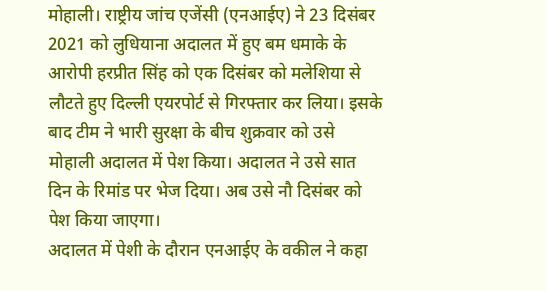मोहाली। राष्ट्रीय जांच एजेंसी (एनआईए) ने 23 दिसंबर 2021 को लुधियाना अदालत में हुए बम धमाके के आरोपी हरप्रीत सिंह को एक दिसंबर को मलेशिया से लौटते हुए दिल्ली एयरपोर्ट से गिरफ्तार कर लिया। इसके बाद टीम ने भारी सुरक्षा के बीच शुक्रवार को उसे मोहाली अदालत में पेश किया। अदालत ने उसे सात दिन के रिमांड पर भेज दिया। अब उसे नौ दिसंबर को पेश किया जाएगा।
अदालत में पेशी के दौरान एनआईए के वकील ने कहा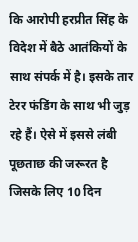कि आरोपी हरप्रीत सिंह के विदेश में बैठे आतंकियों के साथ संपर्क में है। इसके तार टेरर फंडिंग के साथ भी जुड़ रहे हैं। ऐसे में इससे लंबी पूछताछ की जरूरत है जिसके लिए 10 दिन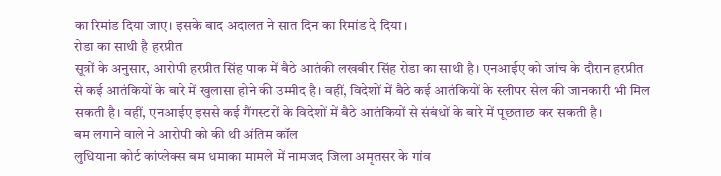का रिमांड दिया जाए। इसके बाद अदालत ने सात दिन का रिमांड दे दिया।
रोडा का साथी है हरप्रीत
सूत्रों के अनुसार, आरोपी हरप्रीत सिंह पाक में बैठे आतंकी लखबीर सिंह रोडा का साथी है। एनआईए को जांच के दौरान हरप्रीत से कई आतंकियों के बारे में खुलासा होने की उम्मीद है। वहीं, विदेशों में बैठे कई आतंकियों के स्लीपर सेल की जानकारी भी मिल सकती है। वहीं, एनआईए इससे कई गैंगस्टरों के विदेशों में बैठे आतंकियों से संबंधों के बारे में पूछताछ कर सकती है।
बम लगाने वाले ने आरोपी को की थी अंतिम कॉल
लुधियाना कोर्ट कांप्लेक्स बम धमाका मामले में नामजद जिला अमृतसर के गांव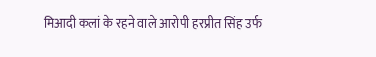मिआदी कलां के रहने वाले आरोपी हरप्रीत सिंह उर्फ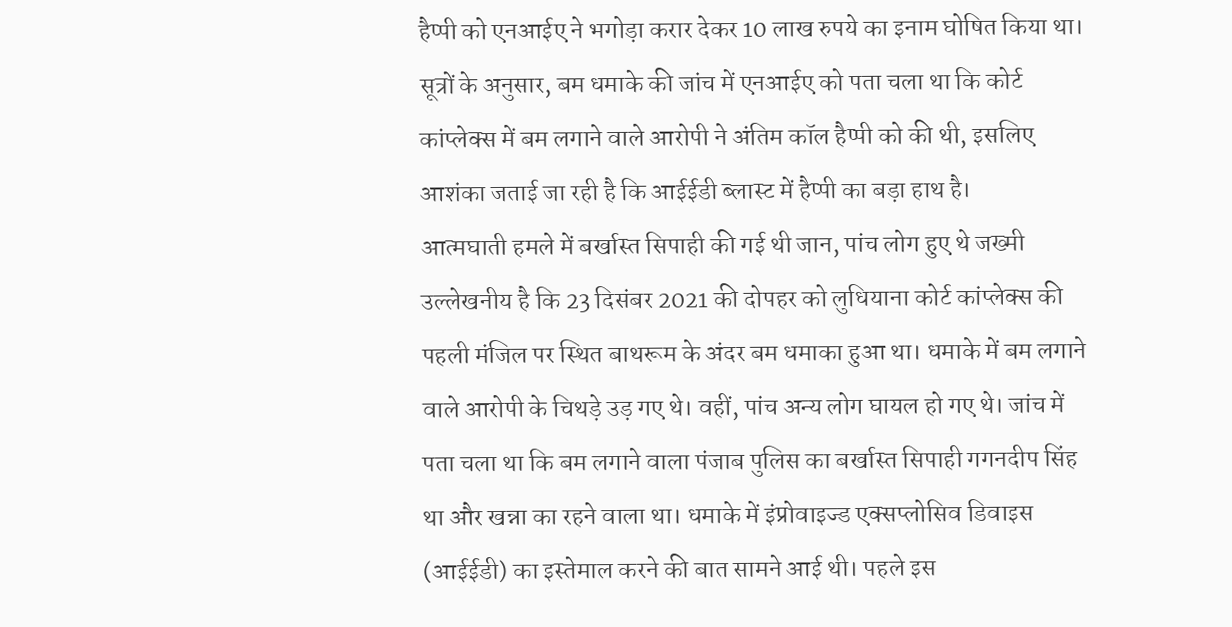हैप्पी को एनआईए ने भगोड़ा करार देकर 10 लाख रुपये का इनाम घोषित किया था। सूत्रों के अनुसार, बम धमाके की जांच में एनआईए को पता चला था कि कोर्ट कांप्लेक्स में बम लगाने वाले आरोपी ने अंतिम कॉल हैप्पी को की थी, इसलिए आशंका जताई जा रही है कि आईईडी ब्लास्ट में हैप्पी का बड़ा हाथ है।
आत्मघाती हमले में बर्खास्त सिपाही की गई थी जान, पांच लोग हुए थे जख्मी
उल्लेखनीय है कि 23 दिसंबर 2021 की दोपहर को लुधियाना कोर्ट कांप्लेक्स की पहली मंजिल पर स्थित बाथरूम के अंदर बम धमाका हुआ था। धमाके में बम लगाने वाले आरोपी के चिथड़े उड़ गए थे। वहीं, पांच अन्य लोग घायल हो गए थे। जांच में पता चला था कि बम लगाने वाला पंजाब पुलिस का बर्खास्त सिपाही गगनदीप सिंह था और खन्ना का रहने वाला था। धमाके में इंप्रोवाइज्ड एक्सप्लोसिव डिवाइस (आईईडी) का इस्तेमाल करने की बात सामने आई थी। पहले इस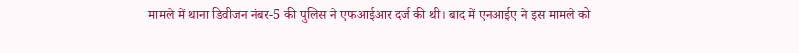मामले में थाना डिवीजन नंबर-5 की पुलिस ने एफआईआर दर्ज की थी। बाद में एनआईए ने इस मामले को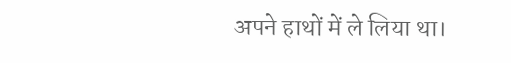अपने हाथों में ले लिया था।